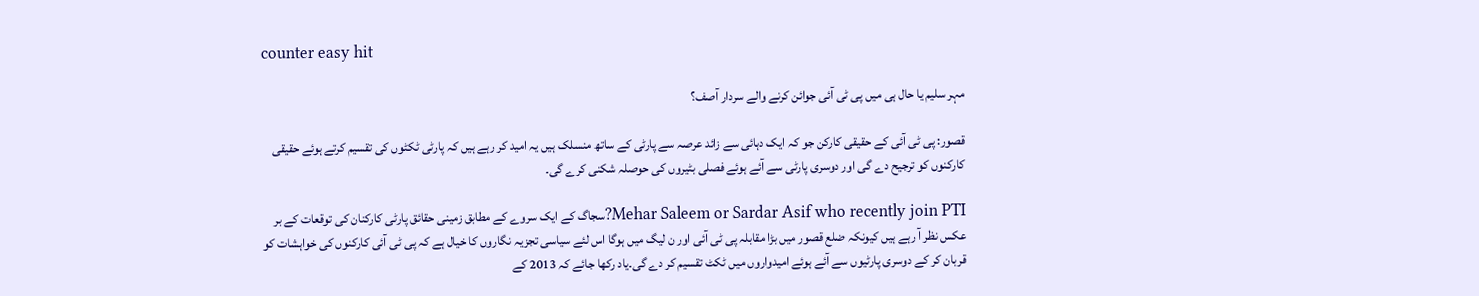counter easy hit

مہر سلیم یا حال ہی میں پی ٹی آئی جوائن کرنے والے سردار آصف؟

قصور: پی ٹی آئی کے حقیقی کارکن جو کہ ایک دہائی سے زائد عرصہ سے پارٹی کے ساتھ منسلک ہیں یہ امید کر رہے ہیں کہ پارٹی ٹکٹوں کی تقسیم کرتے ہوئے حقیقی کارکنوں کو ترجیح دے گی اور دوسری پارٹی سے آئے ہوئے فصلی بٹیروں کی حوصلہ شکنی کرے گی۔

Mehar Saleem or Sardar Asif who recently join PTI?سجاگ کے ایک سروے کے مطابق زمینی حقائق پارٹی کارکنان کی توقعات کے بر عکس نظر آ رہے ہیں کیونکہ ضلع قصور میں بڑا مقابلہ پی ٹی آئی اور ن لیگ میں ہوگا اس لئے سیاسی تجزیہ نگاروں کا خیال ہے کہ پی ٹی آئی کارکنوں کی خواہشات کو قربان کر کے دوسری پارٹیوں سے آئے ہوئے امیدواروں میں ٹکٹ تقسیم کر دے گی۔یاد رکھا جائے کہ 2013 کے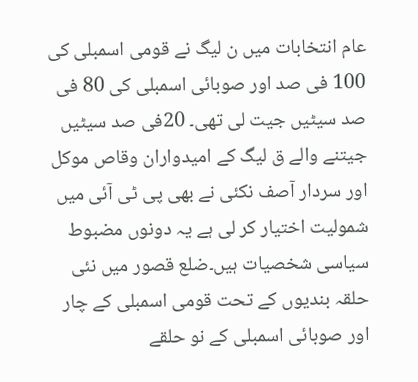عام انتخابات میں ن لیگ نے قومی اسمبلی کی 100 فی صد اور صوبائی اسمبلی کی 80 فی صد سیٹیں جیت لی تھی۔ 20فی صد سیٹیں جیتنے والے ق لیگ کے امیدواران وقاص موکل اور سردار آصف نکئی نے بھی پی ٹی آئی میں شمولیت اختیار کر لی ہے یہ دونوں مضبوط سیاسی شخصیات ہیں۔ضلع قصور میں نئی حلقہ بندیوں کے تحت قومی اسمبلی کے چار اور صوبائی اسمبلی کے نو حلقے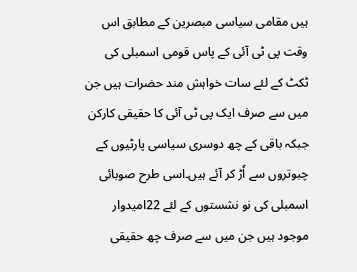ہیں مقامی سیاسی مبصرین کے مطابق اس وقت پی ٹی آئی کے پاس قومی اسمبلی کی ٹکٹ کے لئے سات خواہش مند حضرات ہیں جن میں سے صرف ایک پی ٹی آئی کا حقیقی کارکن جبکہ باقی کے چھ دوسری سیاسی پارٹیوں کے چبوتروں سے اٗڑ کر آئے ہیں۔اسی طرح صوبائی اسمبلی کی نو نشستوں کے لئے 22امیدوار موجود ہیں جن میں سے صرف چھ حقیقی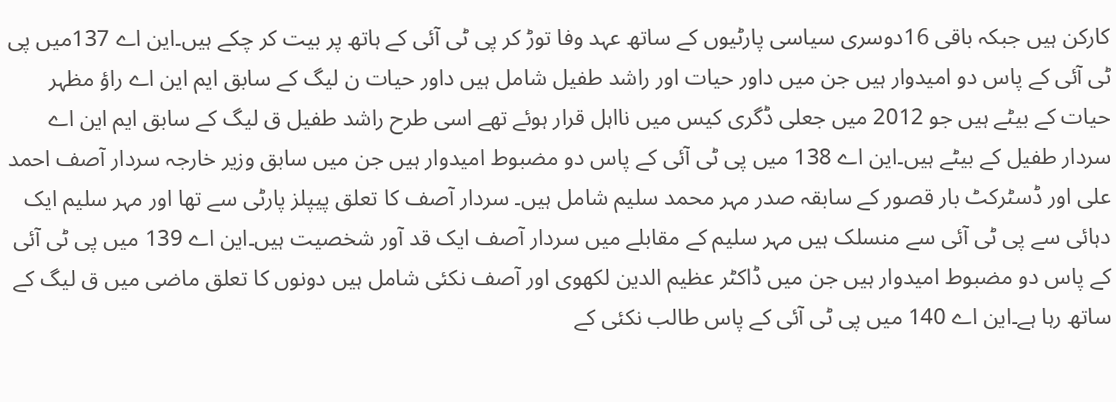کارکن ہیں جبکہ باقی 16دوسری سیاسی پارٹیوں کے ساتھ عہد وفا توڑ کر پی ٹی آئی کے ہاتھ پر بیت کر چکے ہیں۔این اے 137میں پی ٹی آئی کے پاس دو امیدوار ہیں جن میں داور حیات اور راشد طفیل شامل ہیں داور حیات ن لیگ کے سابق ایم این اے راؤ مظہر حیات کے بیٹے ہیں جو 2012 میں جعلی ڈگری کیس میں نااہل قرار ہوئے تھے اسی طرح راشد طفیل ق لیگ کے سابق ایم این اے سردار طفیل کے بیٹے ہیں۔این اے 138 میں پی ٹی آئی کے پاس دو مضبوط امیدوار ہیں جن میں سابق وزیر خارجہ سردار آصف احمد علی اور ڈسٹرکٹ بار قصور کے سابقہ صدر مہر محمد سلیم شامل ہیں۔ سردار آصف کا تعلق پیپلز پارٹی سے تھا اور مہر سلیم ایک دہائی سے پی ٹی آئی سے منسلک ہیں مہر سلیم کے مقابلے میں سردار آصف ایک قد آور شخصیت ہیں۔این اے 139 میں پی ٹی آئی کے پاس دو مضبوط امیدوار ہیں جن میں ڈاکٹر عظیم الدین لکھوی اور آصف نکئی شامل ہیں دونوں کا تعلق ماضی میں ق لیگ کے ساتھ رہا ہے۔این اے 140 میں پی ٹی آئی کے پاس طالب نکئی کے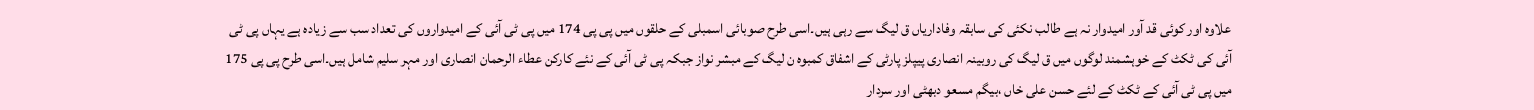علاوہ اور کوئی قد آور امیدوار نہ ہے طالب نکئی کی سابقہ وفاداریاں ق لیگ سے رہی ہیں۔اسی طرح صوبائی اسمبلی کے حلقوں میں پی پی 174 میں پی ٹی آئی کے امیدواروں کی تعداد سب سے زیادہ ہے یہاں پی ٹی آئی کی ٹکٹ کے خوہشمند لوگوں میں ق لیگ کی روبینہ انصاری پیپلز پارٹی کے اشفاق کمبوہ ن لیگ کے مبشر نواز جبکہ پی ٹی آئی کے نئے کارکن عطاء الرحمان انصاری اور مہر سلیم شامل ہیں۔اسی طرح پی پی 175 میں پی ٹی آئی کے ٹکٹ کے لئے حسن علی خاں ،بیگم مسعو دبھٹی اور سردار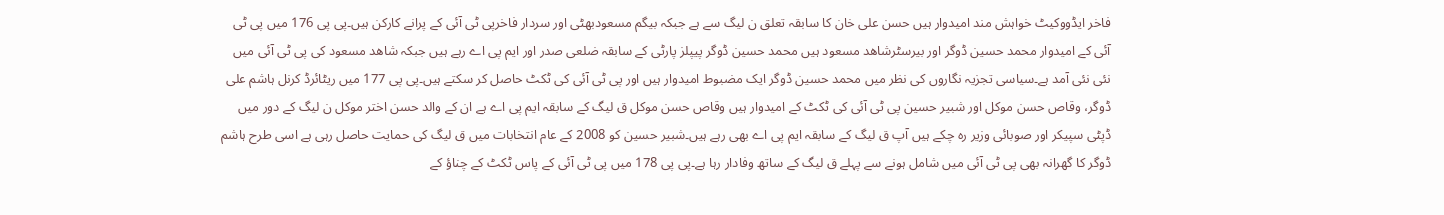فاخر ایڈووکیٹ خواہش مند امیدوار ہیں حسن علی خان کا سابقہ تعلق ن لیگ سے ہے جبکہ بیگم مسعودبھٹی اور سردار فاخرپی ٹی آئی کے پرانے کارکن ہیں۔پی پی 176 میں پی ٹی آئی کے امیدوار محمد حسین ڈوگر اور بیرسٹرشاھد مسعود ہیں محمد حسین ڈوگر پیپلز پارٹی کے سابقہ ضلعی صدر اور ایم پی اے رہے ہیں جبکہ شاھد مسعود کی پی ٹی آئی میں نئی نئی آمد ہے۔سیاسی تجزیہ نگاروں کی نظر میں محمد حسین ڈوگر ایک مضبوط امیدوار ہیں اور پی ٹی آئی کی ٹکٹ حاصل کر سکتے ہیں۔پی پی 177 میں ریٹائرڈ کرنل ہاشم علی ڈوگر، وقاص حسن موکل اور شبیر حسین پی ٹی آئی کی ٹکٹ کے امیدوار ہیں وقاص حسن موکل ق لیگ کے سابقہ ایم پی اے ہے ان کے والد حسن اختر موکل ن لیگ کے دور میں ڈپٹی سپیکر اور صوبائی وزیر رہ چکے ہیں آپ ق لیگ کے سابقہ ایم پی اے بھی رہے ہیں۔شبیر حسین کو 2008 کے عام انتخابات میں ق لیگ کی حمایت حاصل رہی ہے اسی طرح ہاشم ڈوگر کا گھرانہ بھی پی ٹی آئی میں شامل ہونے سے پہلے ق لیگ کے ساتھ وفادار رہا ہے۔پی پی 178 میں پی ٹی آئی کے پاس ٹکٹ کے چناؤ کے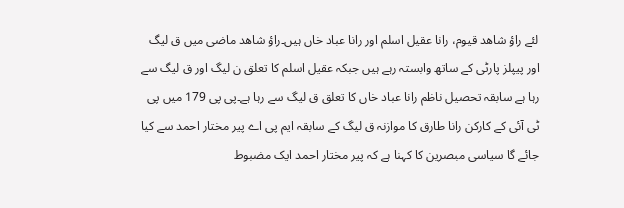لئے راؤ شاھد قیوم، رانا عقیل اسلم اور رانا عباد خاں ہیں۔راؤ شاھد ماضی میں ق لیگ اور پیپلز پارٹی کے ساتھ وابستہ رہے ہیں جبکہ عقیل اسلم کا تعلق ن لیگ اور ق لیگ سے رہا ہے سابقہ تحصیل ناظم رانا عباد خاں کا تعلق ق لیگ سے رہا ہے۔پی پی 179 میں پی ٹی آئی کے کارکن رانا طارق کا موازنہ ق لیگ کے سابقہ ایم پی اے پیر مختار احمد سے کیا جائے گا سیاسی مبصرین کا کہنا ہے کہ پیر مختار احمد ایک مضبوط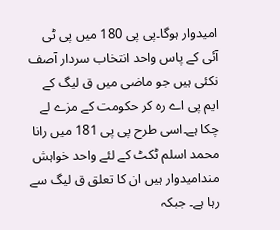امیدوار ہوگا۔پی پی 180 میں پی ٹی آئی کے پاس واحد انتخاب سردار آصف نکئی ہیں جو ماضی میں ق لیگ کے ایم پی اے رہ کر حکومت کے مزے لے چکا ہے۔اسی طرح پی پی 181 میں رانا محمد اسلم ٹکٹ کے لئے واحد خواہش مندامیدوار ہیں ان کا تعلق ق لیگ سے رہا ہے۔ جبکہ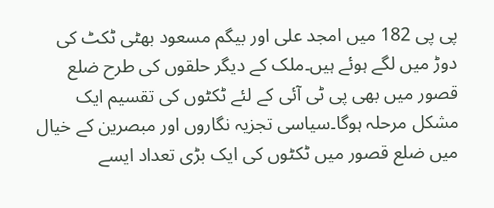پی پی 182 میں امجد علی اور بیگم مسعود بھٹی ٹکٹ کی دوڑ میں لگے ہوئے ہیں۔ملک کے دیگر حلقوں کی طرح ضلع قصور میں بھی پی ٹی آئی کے لئے ٹکٹوں کی تقسیم ایک مشکل مرحلہ ہوگا۔سیاسی تجزیہ نگاروں اور مبصرین کے خیال میں ضلع قصور میں ٹکٹوں کی ایک بڑی تعداد ایسے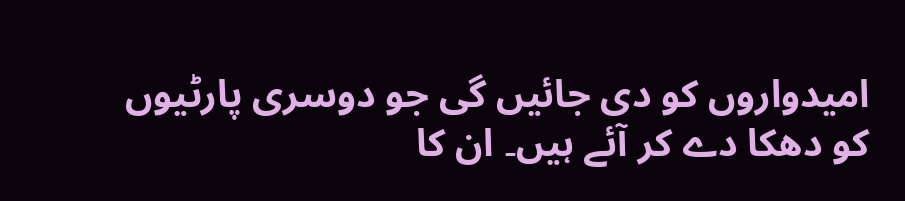امیدواروں کو دی جائیں گی جو دوسری پارٹیوں کو دھکا دے کر آئے ہیں۔ ان کا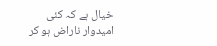خیال ہے کہ کئی امیدوار ناراض ہو کر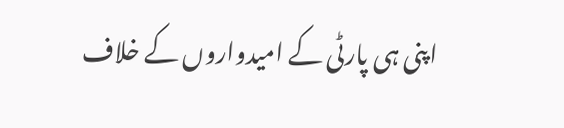اپنی ہی پارٹی کے امیدواروں کے خلاف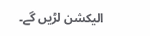الیکشن لڑیں گے۔